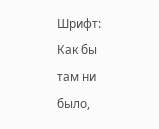Шрифт:
Как бы там ни было,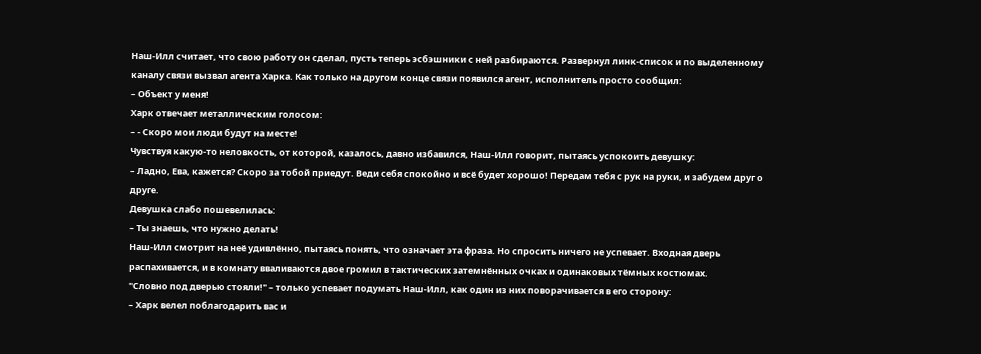Наш-Илл считает, что свою работу он сделал, пусть теперь эсбэшники с ней разбираются. Развернул линк-список и по выделенному каналу связи вызвал агента Харка. Как только на другом конце связи появился агент, исполнитель просто сообщил:
– Объект у меня!
Харк отвечает металлическим голосом:
– - Скоро мои люди будут на месте!
Чувствуя какую-то неловкость, от которой, казалось, давно избавился, Наш-Илл говорит, пытаясь успокоить девушку:
– Ладно, Ева, кажется? Скоро за тобой приедут. Веди себя спокойно и всё будет хорошо! Передам тебя с рук на руки, и забудем друг о друге.
Девушка слабо пошевелилась:
– Ты знаешь, что нужно делать!
Наш-Илл смотрит на неё удивлённо, пытаясь понять, что означает эта фраза. Но спросить ничего не успевает. Входная дверь распахивается, и в комнату вваливаются двое громил в тактических затемнённых очках и одинаковых тёмных костюмах.
"Словно под дверью стояли!" – только успевает подумать Наш-Илл, как один из них поворачивается в его сторону:
– Харк велел поблагодарить вас и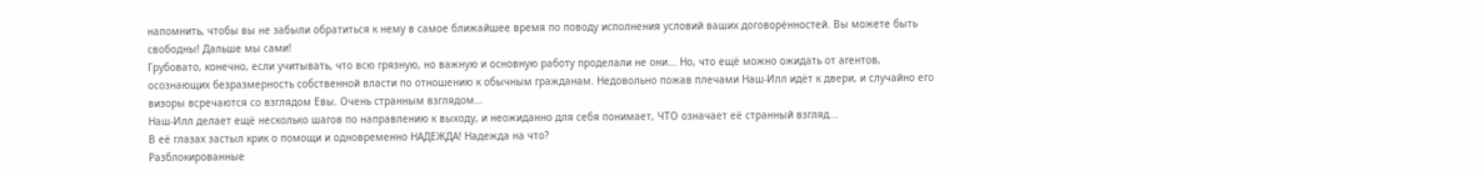напомнить, чтобы вы не забыли обратиться к нему в самое ближайшее время по поводу исполнения условий ваших договорённостей. Вы можете быть свободны! Дальше мы сами!
Грубовато, конечно, если учитывать, что всю грязную, но важную и основную работу проделали не они... Но, что ещё можно ожидать от агентов, осознающих безразмерность собственной власти по отношению к обычным гражданам. Недовольно пожав плечами Наш-Илл идёт к двери, и случайно его визоры всречаются со взглядом Евы. Очень странным взглядом...
Наш-Илл делает ещё несколько шагов по направлению к выходу, и неожиданно для себя понимает, ЧТО означает её странный взгляд...
В её глазах застыл крик о помощи и одновременно НАДЕЖДА! Надежда на что?
Разблокированные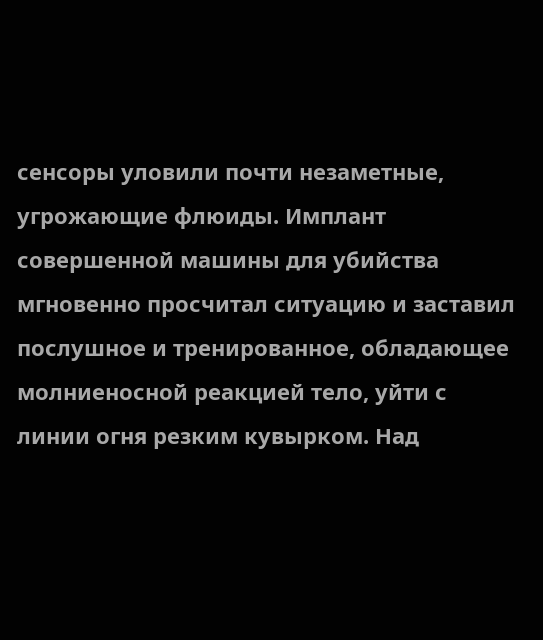сенсоры уловили почти незаметные, угрожающие флюиды. Имплант совершенной машины для убийства мгновенно просчитал ситуацию и заставил послушное и тренированное, обладающее молниеносной реакцией тело, уйти с линии огня резким кувырком. Над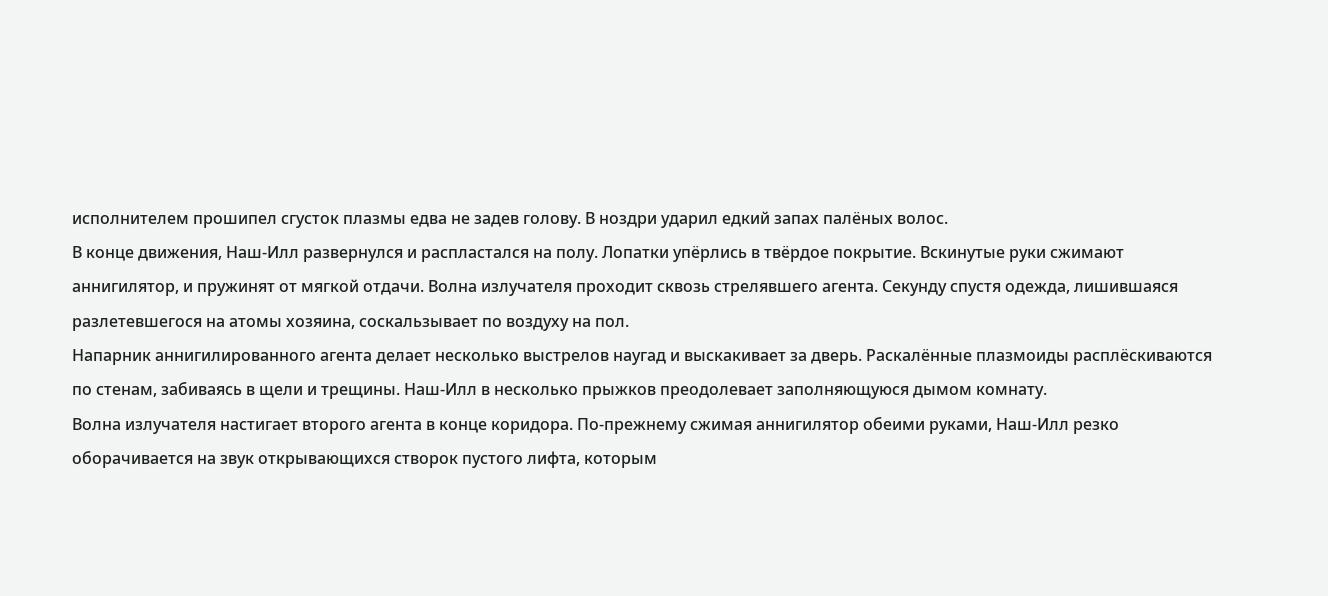исполнителем прошипел сгусток плазмы едва не задев голову. В ноздри ударил едкий запах палёных волос.
В конце движения, Наш-Илл развернулся и распластался на полу. Лопатки упёрлись в твёрдое покрытие. Вскинутые руки сжимают аннигилятор, и пружинят от мягкой отдачи. Волна излучателя проходит сквозь стрелявшего агента. Секунду спустя одежда, лишившаяся разлетевшегося на атомы хозяина, соскальзывает по воздуху на пол.
Напарник аннигилированного агента делает несколько выстрелов наугад и выскакивает за дверь. Раскалённые плазмоиды расплёскиваются по стенам, забиваясь в щели и трещины. Наш-Илл в несколько прыжков преодолевает заполняющуюся дымом комнату.
Волна излучателя настигает второго агента в конце коридора. По-прежнему сжимая аннигилятор обеими руками, Наш-Илл резко оборачивается на звук открывающихся створок пустого лифта, которым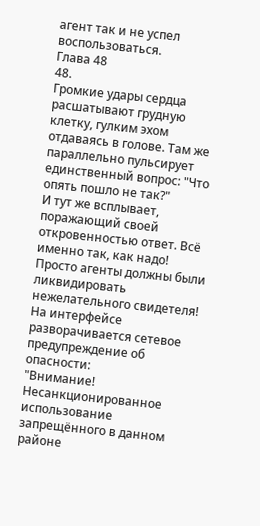агент так и не успел воспользоваться.
Глава 48
48.
Громкие удары сердца расшатывают грудную клетку, гулким эхом отдаваясь в голове. Там же параллельно пульсирует единственный вопрос: "Что опять пошло не так?"
И тут же всплывает, поражающий своей откровенностью ответ. Всё именно так, как надо! Просто агенты должны были ликвидировать нежелательного свидетеля!
На интерфейсе разворачивается сетевое предупреждение об опасности:
"Внимание! Несанкционированное использование запрещённого в данном районе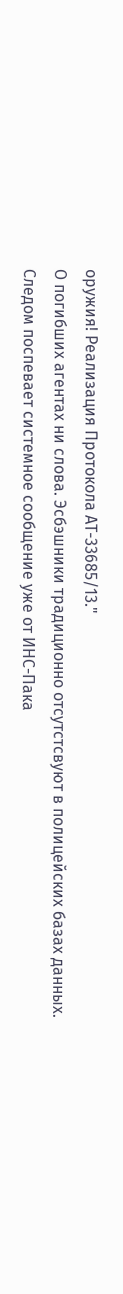оружия! Реализация Протокола АT-33685/13."
О погибших агентах ни слова. Эсбэшники традиционно отсутстсвуют в полицейских базах данных.
Следом поспевает системное сообщение уже от ИНС-Пака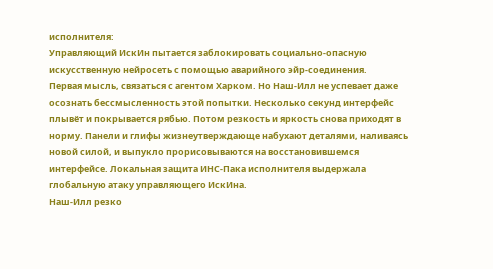исполнителя:
Управляющий ИскИн пытается заблокировать социально-опасную искусственную нейросеть с помощью аварийного эйр-соединения.
Первая мысль, связаться с агентом Харком. Но Наш-Илл не успевает даже осознать бессмысленность этой попытки. Несколько секунд интерфейс плывёт и покрывается рябью. Потом резкость и яркость снова приходят в норму. Панели и глифы жизнеутверждающе набухают деталями, наливаясь новой силой, и выпукло прорисовываются на восстановившемся интерфейсе. Локальная защита ИНС-Пака исполнителя выдержала глобальную атаку управляющего ИскИна.
Наш-Илл резко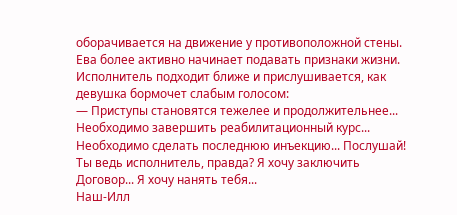оборачивается на движение у противоположной стены. Ева более активно начинает подавать признаки жизни. Исполнитель подходит ближе и прислушивается, как девушка бормочет слабым голосом:
— Приступы становятся тежелее и продолжительнее... Необходимо завершить реабилитационный курс... Необходимо сделать последнюю инъекцию... Послушай! Ты ведь исполнитель, правда? Я хочу заключить Договор... Я хочу нанять тебя...
Наш-Илл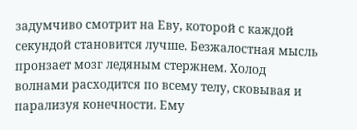задумчиво смотрит на Еву, которой с каждой секундой становится лучше. Безжалостная мысль пронзает мозг ледяным стержнем. Холод волнами расходится по всему телу, сковывая и парализуя конечности. Ему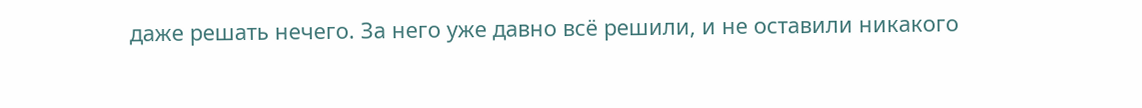даже решать нечего. За него уже давно всё решили, и не оставили никакого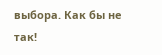выбора. Как бы не так!